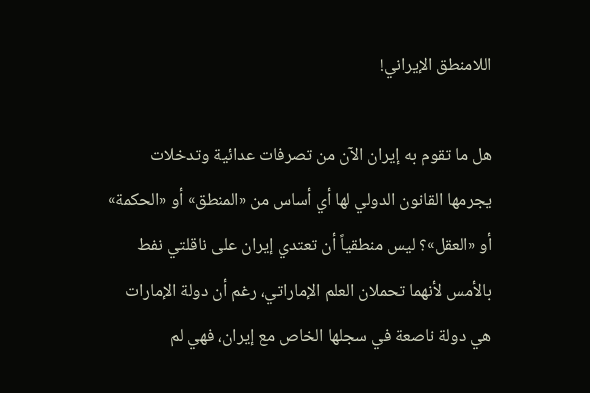اللامنطق الإيراني!

هل ما تقوم به إيران الآن من تصرفات عدائية وتدخلات يجرمها القانون الدولي لها أي أساس من «المنطق» أو «الحكمة» أو «العقل»؟ ليس منطقياً أن تعتدي إيران على ناقلتي نفط بالأمس لأنهما تحملان العلم الإماراتي، رغم أن دولة الإمارات هي دولة ناصعة في سجلها الخاص مع إيران، فهي لم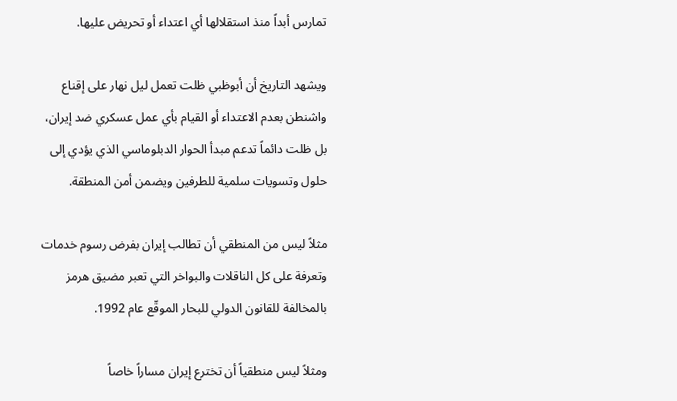تمارس أبداً منذ استقلالها أي اعتداء أو تحريض عليها.

ويشهد التاريخ أن أبوظبي ظلت تعمل ليل نهار على إقناع واشنطن بعدم الاعتداء أو القيام بأي عمل عسكري ضد إيران، بل ظلت دائماً تدعم مبدأ الحوار الدبلوماسي الذي يؤدي إلى حلول وتسويات سلمية للطرفين ويضمن أمن المنطقة.

مثلاً ليس من المنطقي أن تطالب إيران بفرض رسوم خدمات وتعرفة على كل الناقلات والبواخر التي تعبر مضيق هرمز بالمخالفة للقانون الدولي للبحار الموقّع عام 1992.

ومثلاً ليس منطقياً أن تخترع إيران مساراً خاصاً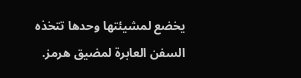يخضع لمشيئتها وحدها تتخذه السفن العابرة لمضيق هرمز.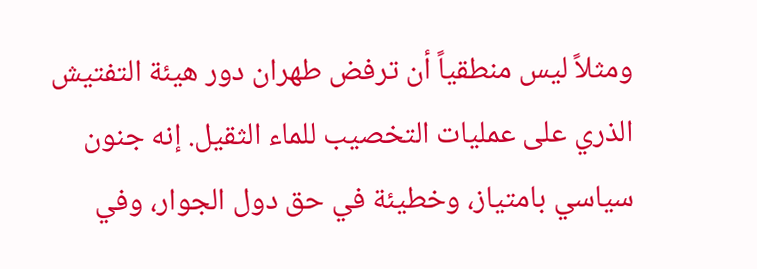ومثلاً ليس منطقياً أن ترفض طهران دور هيئة التفتيش الذري على عمليات التخصيب للماء الثقيل. إنه جنون سياسي بامتياز، وخطيئة في حق دول الجوار، وفي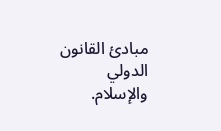مبادئ القانون الدولي والإسلام.